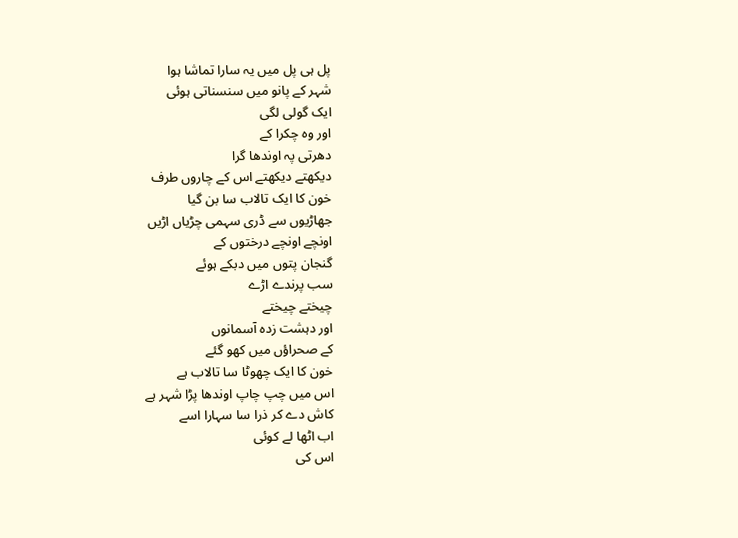پل ہی پل میں یہ سارا تماشا ہوا
شہر کے پانو میں سنسناتی ہوئی
ایک گولی لگی
اور وہ چکرا کے
دھرتی پہ اوندھا گرا
دیکھتے دیکھتے اس کے چاروں طرف
خون کا ایک تالاب سا بن گیا
جھاڑیوں سے ڈری سہمی چڑیاں اڑیں
اونچے اونچے درختوں کے
گنجان پتوں میں دبکے ہوئے
سب پرندے اڑے
چیختے چیختے
اور دہشت زدہ آسمانوں
کے صحراؤں میں کھو گئے
خون کا ایک چھوٹا سا تالاب ہے
اس میں چپ چاپ اوندھا پڑا شہر ہے
کاش دے کر ذرا سا سہارا اسے
اب اٹھا لے کوئی
اس کی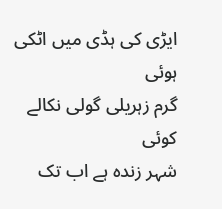ایڑی کی ہڈی میں اٹکی ہوئی
گرم زہریلی گولی نکالے کوئی
شہر زندہ ہے اب تک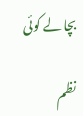بچا لے کوئی

نظم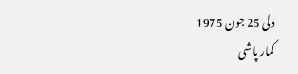دلی 25 جون 1975
کمار پاشی